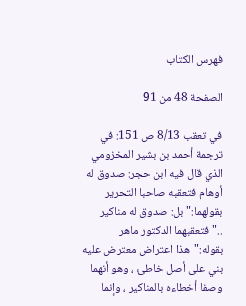فهرس الكتاب

الصفحة 48 من 91

في تعقب 8/13 ص 151: في ترجمة أحمد بن بشير المخزومي الذي قال فيه ابن حجر: صدوق له أوهام فتعقبه صاحبا التحرير بقولهما:"بل: صدوق له مناكير .."فتعقبهما الدكتور ماهر بقوله:"هذا اعتراض معترض عليه بني على أصل خاطئ ، وهو أنهما وصفا أخطاءه بالمناكير ، وإنما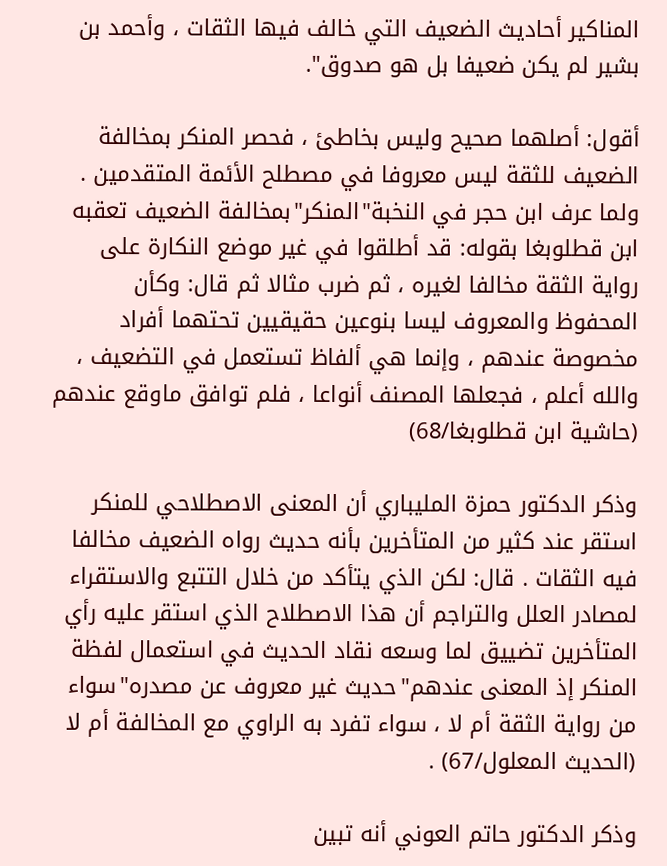المناكير أحاديث الضعيف التي خالف فيها الثقات ، وأحمد بن بشير لم يكن ضعيفا بل هو صدوق".

أقول: أصلهما صحيح وليس بخاطئ ، فحصر المنكر بمخالفة الضعيف للثقة ليس معروفا في مصطلح الأئمة المتقدمين . ولما عرف ابن حجر في النخبة"المنكر"بمخالفة الضعيف تعقبه ابن قطلوبغا بقوله: قد أطلقوا في غير موضع النكارة على رواية الثقة مخالفا لغيره ، ثم ضرب مثالا ثم قال: وكأن المحفوظ والمعروف ليسا بنوعين حقيقيين تحتهما أفراد مخصوصة عندهم ، وإنما هي ألفاظ تستعمل في التضعيف ، والله أعلم ، فجعلها المصنف أنواعا ، فلم توافق ماوقع عندهم (حاشية ابن قطلوبغا/68)

وذكر الدكتور حمزة المليباري أن المعنى الاصطلاحي للمنكر استقر عند كثير من المتأخرين بأنه حديث رواه الضعيف مخالفا فيه الثقات . قال: لكن الذي يتأكد من خلال التتبع والاستقراء لمصادر العلل والتراجم أن هذا الاصطلاح الذي استقر عليه رأي المتأخرين تضييق لما وسعه نقاد الحديث في استعمال لفظة المنكر إذ المعنى عندهم"حديث غير معروف عن مصدره"سواء من رواية الثقة أم لا ، سواء تفرد به الراوي مع المخالفة أم لا (الحديث المعلول/67) .

وذكر الدكتور حاتم العوني أنه تبين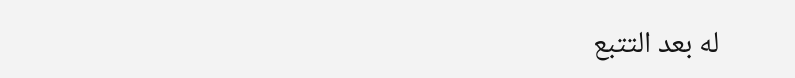له بعد التتبع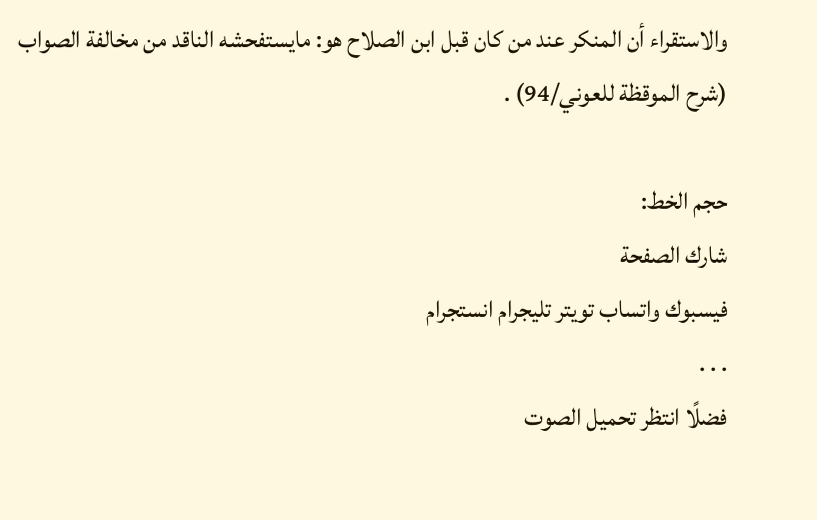والاستقراء أن المنكر عند من كان قبل ابن الصلاح هو: مايستفحشه الناقد من مخالفة الصواب (شرح الموقظة للعوني/94) .

حجم الخط:
شارك الصفحة
فيسبوك واتساب تويتر تليجرام انستجرام
. . .
فضلًا انتظر تحميل الصوت